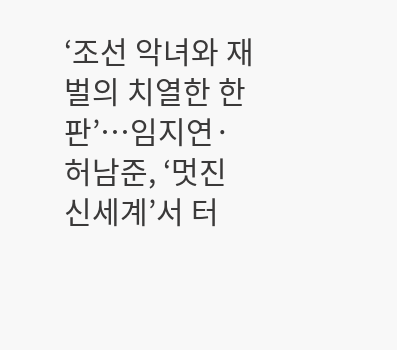‘조선 악녀와 재벌의 치열한 한판’…임지연·허남준, ‘멋진 신세계’서 터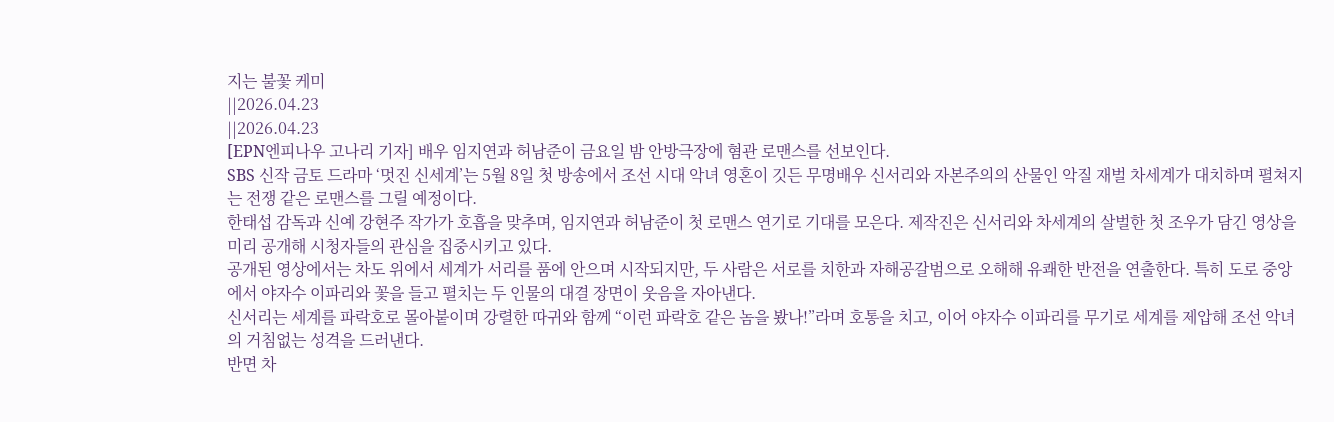지는 불꽃 케미
||2026.04.23
||2026.04.23
[EPN엔피나우 고나리 기자] 배우 임지연과 허남준이 금요일 밤 안방극장에 혐관 로맨스를 선보인다.
SBS 신작 금토 드라마 ‘멋진 신세계’는 5월 8일 첫 방송에서 조선 시대 악녀 영혼이 깃든 무명배우 신서리와 자본주의의 산물인 악질 재벌 차세계가 대치하며 펼쳐지는 전쟁 같은 로맨스를 그릴 예정이다.
한태섭 감독과 신예 강현주 작가가 호흡을 맞추며, 임지연과 허남준이 첫 로맨스 연기로 기대를 모은다. 제작진은 신서리와 차세계의 살벌한 첫 조우가 담긴 영상을 미리 공개해 시청자들의 관심을 집중시키고 있다.
공개된 영상에서는 차도 위에서 세계가 서리를 품에 안으며 시작되지만, 두 사람은 서로를 치한과 자해공갈범으로 오해해 유쾌한 반전을 연출한다. 특히 도로 중앙에서 야자수 이파리와 꽃을 들고 펼치는 두 인물의 대결 장면이 웃음을 자아낸다.
신서리는 세계를 파락호로 몰아붙이며 강렬한 따귀와 함께 “이런 파락호 같은 놈을 봤나!”라며 호통을 치고, 이어 야자수 이파리를 무기로 세계를 제압해 조선 악녀의 거침없는 성격을 드러낸다.
반면 차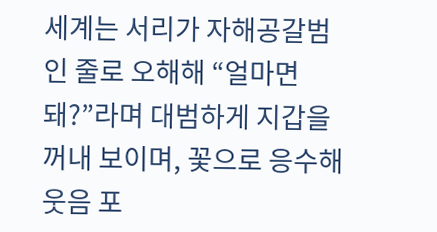세계는 서리가 자해공갈범인 줄로 오해해 “얼마면 돼?”라며 대범하게 지갑을 꺼내 보이며, 꽃으로 응수해 웃음 포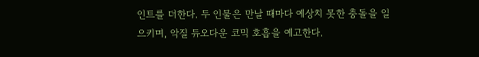인트를 더한다. 두 인물은 만날 때마다 예상치 못한 충돌을 일으키며, 악질 듀오다운 코믹 호흡을 예고한다.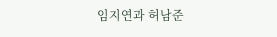임지연과 허남준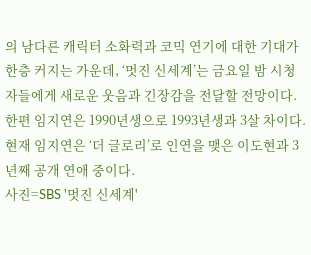의 남다른 캐릭터 소화력과 코믹 연기에 대한 기대가 한층 커지는 가운데, ‘멋진 신세계’는 금요일 밤 시청자들에게 새로운 웃음과 긴장감을 전달할 전망이다.
한편 임지연은 1990년생으로 1993년생과 3살 차이다. 현재 임지연은 ‘더 글로리’로 인연을 맺은 이도현과 3년째 공개 연애 중이다.
사진=SBS '멋진 신세계'